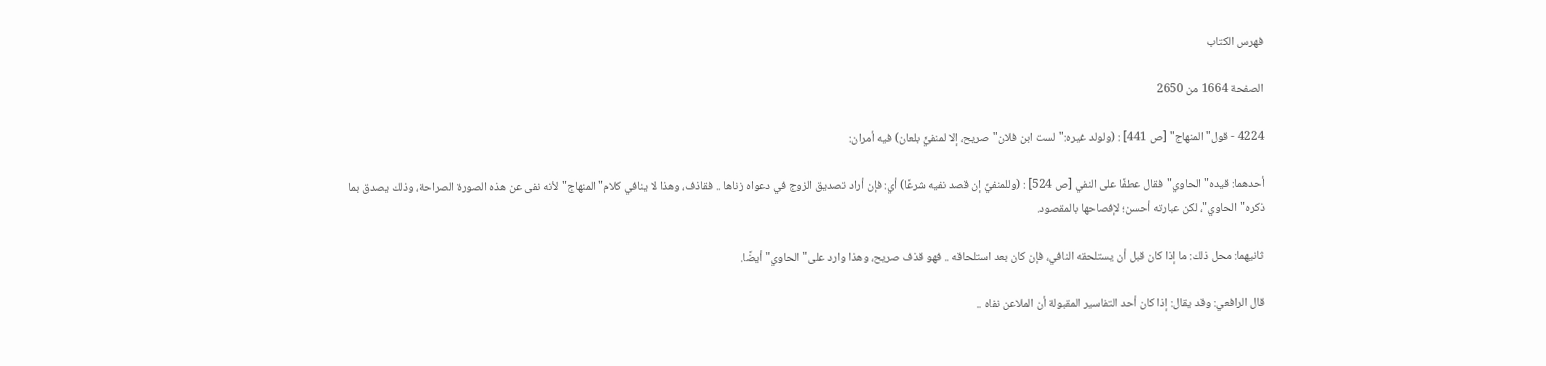فهرس الكتاب

الصفحة 1664 من 2650

4224 - قول"المنهاج" [ص 441] : (ولولد غيره:"لست ابن فلان"صريح، إلا لمنفيٍّ بلعان) فيه أمران:

أحدهما: قيده"الحاوي"فقال عطفًا على النفي [ص 524] : (وللمنفيِّ إن قصد نفيه شرعًا) أي: فإن أراد تصديق الزوج في دعواه زناها .. فقاذف، وهذا لا ينافي كلام"المنهاج"لأنه نفى عن هذه الصورة الصراحة، وذلك يصدق بما ذكره"الحاوي"، لكن عبارته أحسن؛ لإفصاحها بالمقصود.

ثانيهما: محل ذلك: ما إذا كان قبل أن يستلحقه النافي، فإن كان بعد استلحاقه .. فهو قذف صريح، وهذا وارد على"الحاوي"أيضًا.

قال الرافعي: وقد يقال: إذا كان أحد التفاسير المقبولة أن الملاعن نفاه ..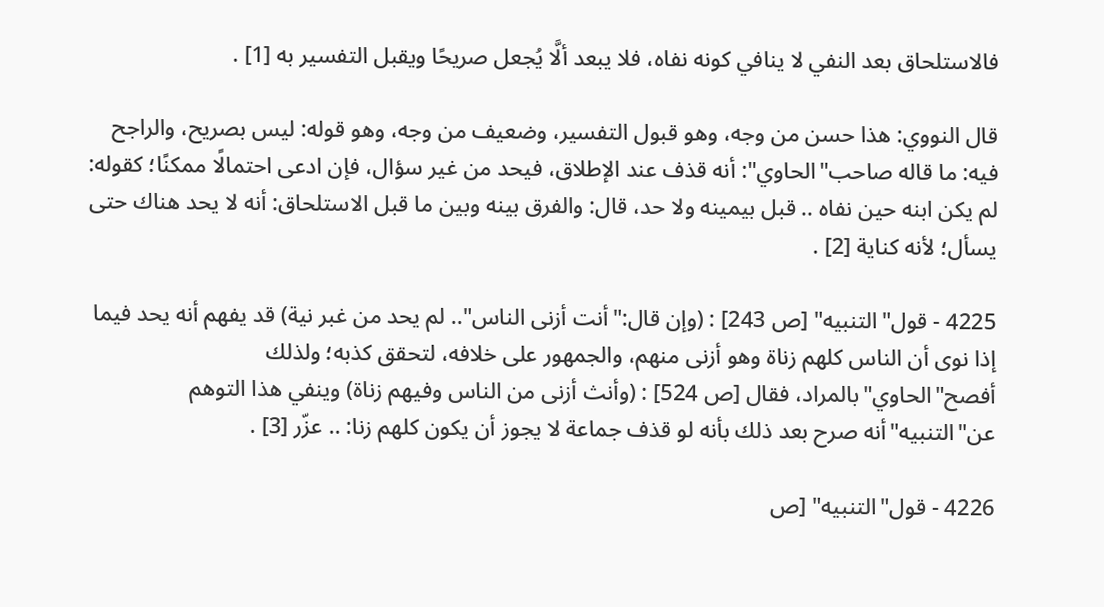فالاستلحاق بعد النفي لا ينافي كونه نفاه، فلا يبعد ألَّا يُجعل صريحًا ويقبل التفسير به [1] .

قال النووي: هذا حسن من وجه، وهو قبول التفسير، وضعيف من وجه، وهو قوله: ليس بصريح، والراجح فيه: ما قاله صاحب"الحاوي": أنه قذف عند الإطلاق، فيحد من غير سؤال، فإن ادعى احتمالًا ممكنًا؛ كقوله: لم يكن ابنه حين نفاه .. قبل بيمينه ولا حد، قال: والفرق بينه وبين ما قبل الاستلحاق: أنه لا يحد هناك حتى يسأل؛ لأنه كناية [2] .

4225 - قول"التنبيه" [ص 243] : (وإن قال:"أنت أزنى الناس".. لم يحد من غبر نية) قد يفهم أنه يحد فيما إذا نوى أن الناس كلهم زناة وهو أزنى منهم، والجمهور على خلافه، لتحقق كذبه؛ ولذلك أفصح"الحاوي"بالمراد، فقال [ص 524] : (وأنث أزنى من الناس وفيهم زناة) وينفي هذا التوهم عن"التنبيه"أنه صرح بعد ذلك بأنه لو قذف جماعة لا يجوز أن يكون كلهم زنا: .. عزّر [3] .

4226 - قول"التنبيه" [ص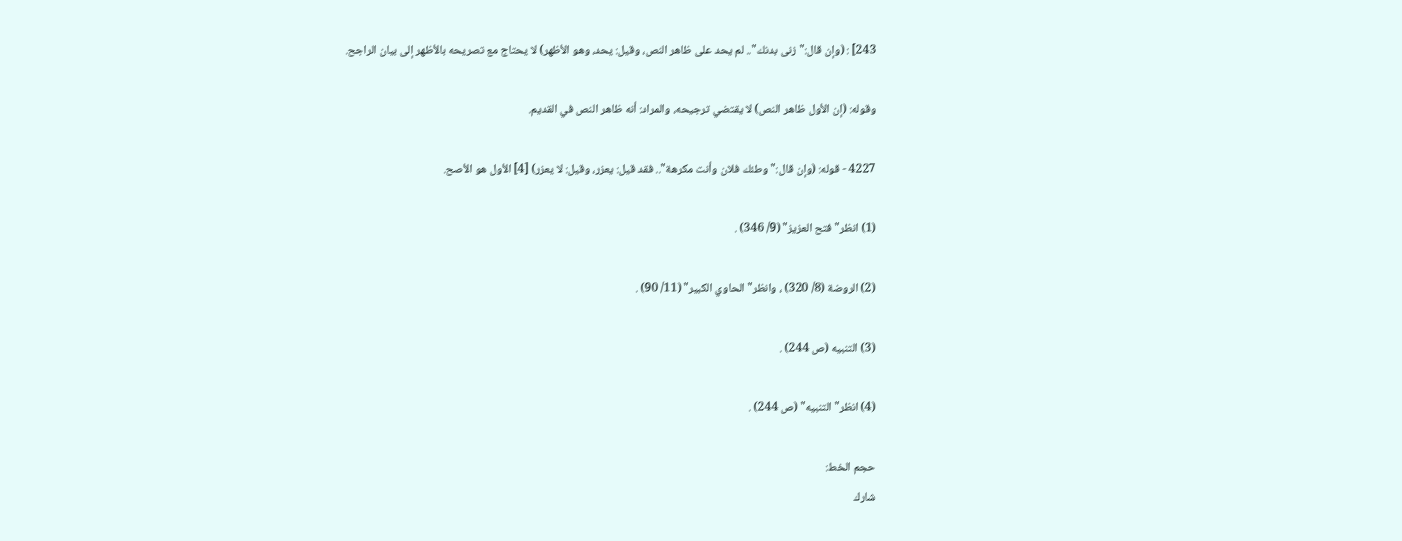243] : (وإن قال:"زنى بدنك".. لم يحد على ظاهر النص، وقيل: يحد، وهو الأظهر) لا يحتاج مع تصريحه بالأظهر إلى بيان الراجح.

وقوله: (إن الأول ظاهر النص) لا يقتضي ترجيحه، والمراد: أنه ظاهر النص في القديم.

4227 - قوله: (وإن قال:"وطئك فلان وأنت مكرهة".. فقد قيل: يعزر، وقيل: لا يعزر) [4] الأول هو الأصح.

(1) انظر"فتح العزيز" (9/ 346) .

(2) الروضة (8/ 320) ، وانظر"الحاوي الكبير" (11/ 90) .

(3) التنبيه (ص 244) .

(4) انظر"التنبيه" (ص 244) .

حجم الخط:
شارك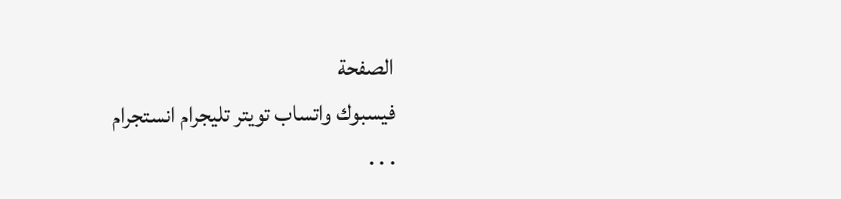الصفحة
فيسبوك واتساب تويتر تليجرام انستجرام
. . .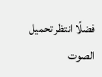فضلًا انتظر تحميل الصوت